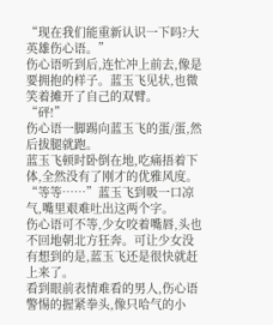“现在我们能重新认识一下吗?大英雄伤心语。”
伤心语听到后,连忙冲上前去,像是要拥抱的样子。蓝玉飞见状,也微笑着摊开了自己的双臂。
“砰!”
伤心语一脚踢向蓝玉飞的蛋/蛋,然后拔腿就跑。
蓝玉飞顿时卧倒在地,吃痛捂着下体,全然没有了刚才的优雅风度。
“等等……”蓝玉飞到吸一口凉气,嘴里艰难吐出这两个字。
伤心语可不等,少女咬着嘴唇,头也不回地朝北方狂奔。可让少女没有想到的是,蓝玉飞还是很快就赶上来了。
看到眼前表情难看的男人,伤心语警惕的握紧拳头,像只哈气的小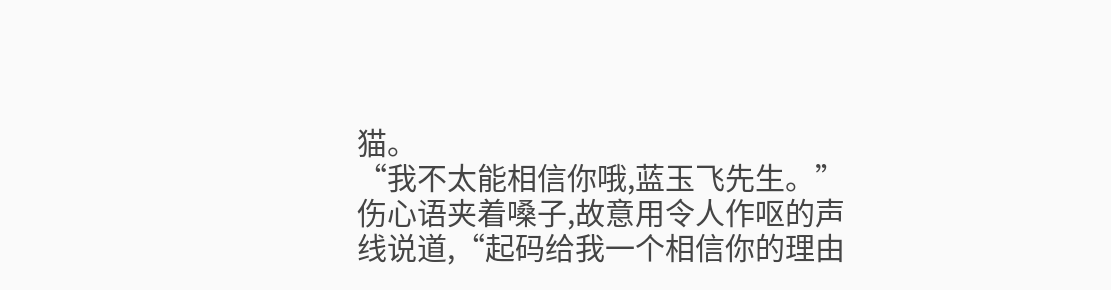猫。
“我不太能相信你哦,蓝玉飞先生。”伤心语夹着嗓子,故意用令人作呕的声线说道,“起码给我一个相信你的理由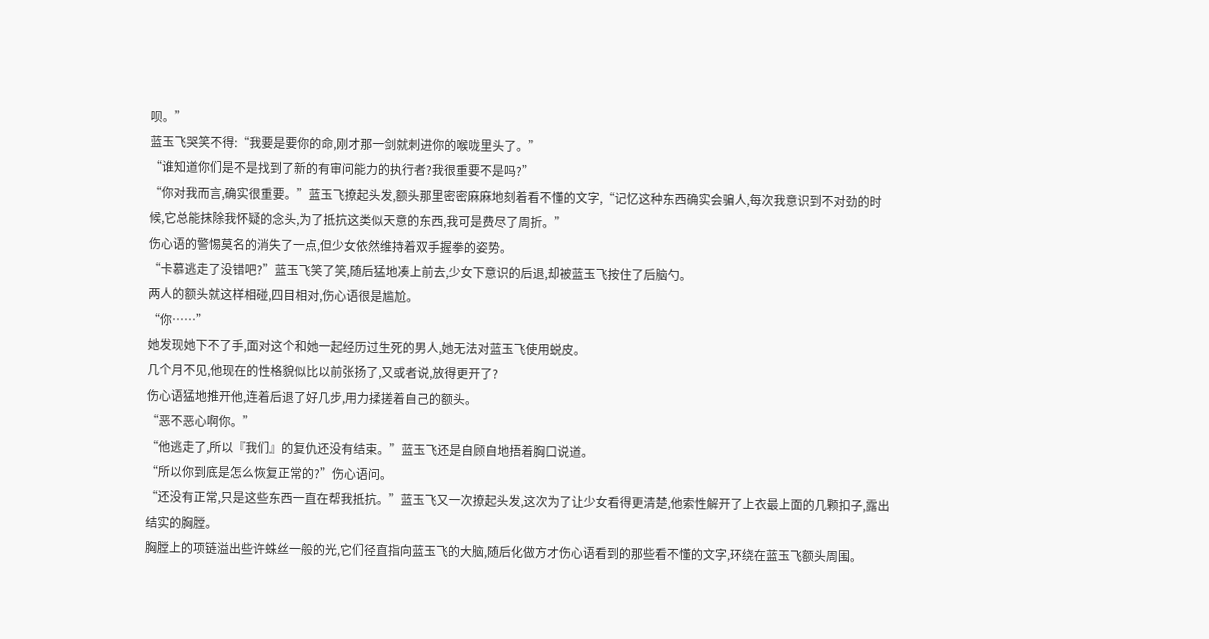呗。”
蓝玉飞哭笑不得:“我要是要你的命,刚才那一剑就刺进你的喉咙里头了。”
“谁知道你们是不是找到了新的有审问能力的执行者?我很重要不是吗?”
“你对我而言,确实很重要。”蓝玉飞撩起头发,额头那里密密麻麻地刻着看不懂的文字,“记忆这种东西确实会骗人,每次我意识到不对劲的时候,它总能抹除我怀疑的念头,为了抵抗这类似天意的东西,我可是费尽了周折。”
伤心语的警惕莫名的消失了一点,但少女依然维持着双手握拳的姿势。
“卡慕逃走了没错吧?”蓝玉飞笑了笑,随后猛地凑上前去,少女下意识的后退,却被蓝玉飞按住了后脑勺。
两人的额头就这样相碰,四目相对,伤心语很是尴尬。
“你……”
她发现她下不了手,面对这个和她一起经历过生死的男人,她无法对蓝玉飞使用蜕皮。
几个月不见,他现在的性格貌似比以前张扬了,又或者说,放得更开了?
伤心语猛地推开他,连着后退了好几步,用力揉搓着自己的额头。
“恶不恶心啊你。”
“他逃走了,所以『我们』的复仇还没有结束。”蓝玉飞还是自顾自地捂着胸口说道。
“所以你到底是怎么恢复正常的?”伤心语问。
“还没有正常,只是这些东西一直在帮我抵抗。”蓝玉飞又一次撩起头发,这次为了让少女看得更清楚,他索性解开了上衣最上面的几颗扣子,露出结实的胸膛。
胸膛上的项链溢出些许蛛丝一般的光,它们径直指向蓝玉飞的大脑,随后化做方才伤心语看到的那些看不懂的文字,环绕在蓝玉飞额头周围。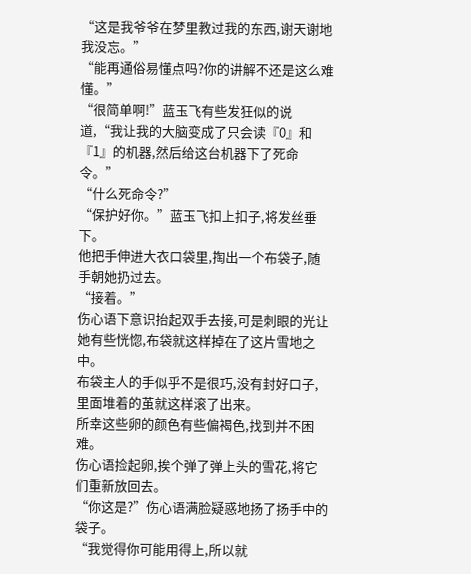“这是我爷爷在梦里教过我的东西,谢天谢地我没忘。”
“能再通俗易懂点吗?你的讲解不还是这么难懂。”
“很简单啊!”蓝玉飞有些发狂似的说道,“我让我的大脑变成了只会读『0』和『1』的机器,然后给这台机器下了死命令。”
“什么死命令?”
“保护好你。”蓝玉飞扣上扣子,将发丝垂下。
他把手伸进大衣口袋里,掏出一个布袋子,随手朝她扔过去。
“接着。”
伤心语下意识抬起双手去接,可是刺眼的光让她有些恍惚,布袋就这样掉在了这片雪地之中。
布袋主人的手似乎不是很巧,没有封好口子,里面堆着的茧就这样滚了出来。
所幸这些卵的颜色有些偏褐色,找到并不困难。
伤心语捡起卵,挨个弹了弹上头的雪花,将它们重新放回去。
“你这是?”伤心语满脸疑惑地扬了扬手中的袋子。
“我觉得你可能用得上,所以就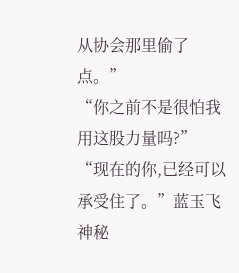从协会那里偷了点。”
“你之前不是很怕我用这股力量吗?”
“现在的你,已经可以承受住了。”蓝玉飞神秘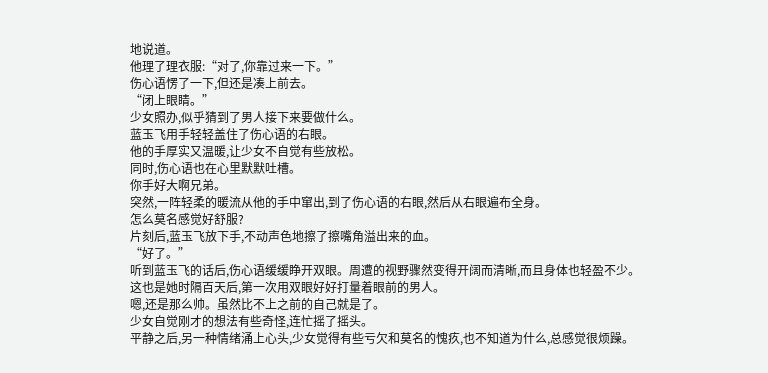地说道。
他理了理衣服:“对了,你靠过来一下。”
伤心语愣了一下,但还是凑上前去。
“闭上眼睛。”
少女照办,似乎猜到了男人接下来要做什么。
蓝玉飞用手轻轻盖住了伤心语的右眼。
他的手厚实又温暖,让少女不自觉有些放松。
同时,伤心语也在心里默默吐槽。
你手好大啊兄弟。
突然,一阵轻柔的暖流从他的手中窜出,到了伤心语的右眼,然后从右眼遍布全身。
怎么莫名感觉好舒服?
片刻后,蓝玉飞放下手,不动声色地擦了擦嘴角溢出来的血。
“好了。”
听到蓝玉飞的话后,伤心语缓缓睁开双眼。周遭的视野骤然变得开阔而清晰,而且身体也轻盈不少。
这也是她时隔百天后,第一次用双眼好好打量着眼前的男人。
嗯,还是那么帅。虽然比不上之前的自己就是了。
少女自觉刚才的想法有些奇怪,连忙摇了摇头。
平静之后,另一种情绪涌上心头,少女觉得有些亏欠和莫名的愧疚,也不知道为什么,总感觉很烦躁。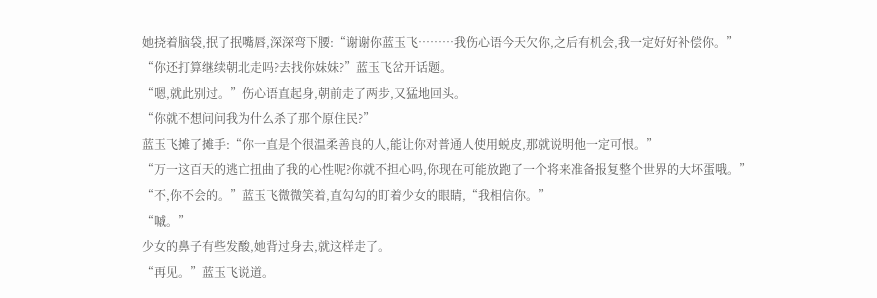她挠着脑袋,抿了抿嘴唇,深深弯下腰:“谢谢你蓝玉飞………我伤心语今天欠你,之后有机会,我一定好好补偿你。”
“你还打算继续朝北走吗?去找你妹妹?”蓝玉飞岔开话题。
“嗯,就此别过。”伤心语直起身,朝前走了两步,又猛地回头。
“你就不想问问我为什么杀了那个原住民?”
蓝玉飞摊了摊手:“你一直是个很温柔善良的人,能让你对普通人使用蜕皮,那就说明他一定可恨。”
“万一这百天的逃亡扭曲了我的心性呢?你就不担心吗,你现在可能放跑了一个将来准备报复整个世界的大坏蛋哦。”
“不,你不会的。”蓝玉飞微微笑着,直勾勾的盯着少女的眼睛,“我相信你。”
“嘁。”
少女的鼻子有些发酸,她背过身去,就这样走了。
“再见。”蓝玉飞说道。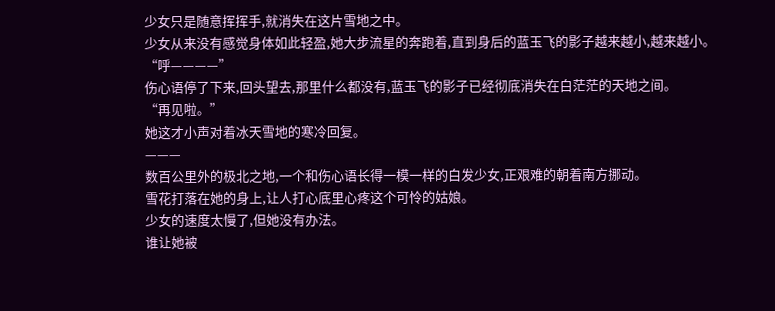少女只是随意挥挥手,就消失在这片雪地之中。
少女从来没有感觉身体如此轻盈,她大步流星的奔跑着,直到身后的蓝玉飞的影子越来越小,越来越小。
“呼————”
伤心语停了下来,回头望去,那里什么都没有,蓝玉飞的影子已经彻底消失在白茫茫的天地之间。
“再见啦。”
她这才小声对着冰天雪地的寒冷回复。
———
数百公里外的极北之地,一个和伤心语长得一模一样的白发少女,正艰难的朝着南方挪动。
雪花打落在她的身上,让人打心底里心疼这个可怜的姑娘。
少女的速度太慢了,但她没有办法。
谁让她被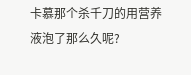卡慕那个杀千刀的用营养液泡了那么久呢?